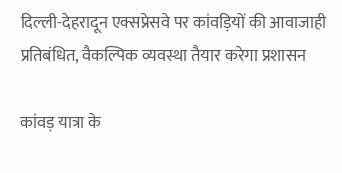दिल्ली-देहरादून एक्सप्रेसवे पर कांवड़ियों की आवाजाही प्रतिबंधित, वैकल्पिक व्यवस्था तैयार करेगा प्रशासन

कांवड़ यात्रा के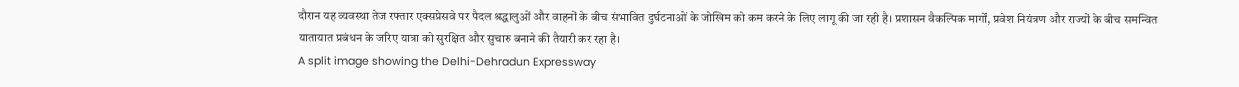दौरान यह व्यवस्था तेज रफ्तार एक्सप्रेसवे पर पैदल श्रद्धालुओं और वाहनों के बीच संभावित दुर्घटनाओं के जोखिम को कम करने के लिए लागू की जा रही है। प्रशासन वैकल्पिक मार्गों, प्रवेश नियंत्रण और राज्यों के बीच समन्वित यातायात प्रबंधन के जरिए यात्रा को सुरक्षित और सुचारु बनाने की तैयारी कर रहा है।
A split image showing the Delhi-Dehradun Expressway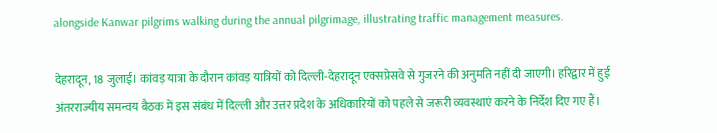alongside Kanwar pilgrims walking during the annual pilgrimage, illustrating traffic management measures.

देहरादून, 18 जुलाई। कांवड़ यात्रा के दौरान कांवड़ यात्रियों को दिल्ली-देहरादून एक्सप्रेसवे से गुजरने की अनुमति नहीं दी जाएगी। हरिद्वार में हुई अंतरराज्यीय समन्वय बैठक में इस संबंध में दिल्ली और उत्तर प्रदेश के अधिकारियों को पहले से जरूरी व्यवस्थाएं करने के निर्देश दिए गए हैं।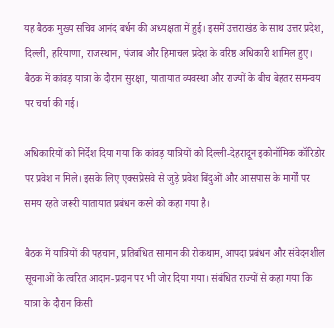यह बैठक मुख्य सचिव आनंद बर्धन की अध्यक्षता में हुई। इसमें उत्तराखंड के साथ उत्तर प्रदेश, दिल्ली, हरियाणा, राजस्थान, पंजाब और हिमाचल प्रदेश के वरिष्ठ अधिकारी शामिल हुए। बैठक में कांवड़ यात्रा के दौरान सुरक्षा, यातायात व्यवस्था और राज्यों के बीच बेहतर समन्वय पर चर्चा की गई।

अधिकारियों को निर्देश दिया गया कि कांवड़ यात्रियों को दिल्ली-देहरादून इकोनॉमिक कॉरिडोर पर प्रवेश न मिले। इसके लिए एक्सप्रेसवे से जुड़े प्रवेश बिंदुओं और आसपास के मार्गों पर समय रहते जरूरी यातायात प्रबंधन करने को कहा गया है।

बैठक में यात्रियों की पहचान, प्रतिबंधित सामान की रोकथाम, आपदा प्रबंधन और संवेदनशील सूचनाओं के त्वरित आदान-प्रदान पर भी जोर दिया गया। संबंधित राज्यों से कहा गया कि यात्रा के दौरान किसी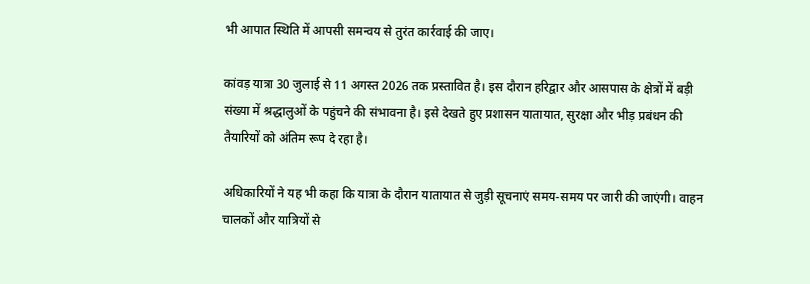भी आपात स्थिति में आपसी समन्वय से तुरंत कार्रवाई की जाए।

कांवड़ यात्रा 30 जुलाई से 11 अगस्त 2026 तक प्रस्तावित है। इस दौरान हरिद्वार और आसपास के क्षेत्रों में बड़ी संख्या में श्रद्धालुओं के पहुंचने की संभावना है। इसे देखते हुए प्रशासन यातायात, सुरक्षा और भीड़ प्रबंधन की तैयारियों को अंतिम रूप दे रहा है।

अधिकारियों ने यह भी कहा कि यात्रा के दौरान यातायात से जुड़ी सूचनाएं समय-समय पर जारी की जाएंगी। वाहन चालकों और यात्रियों से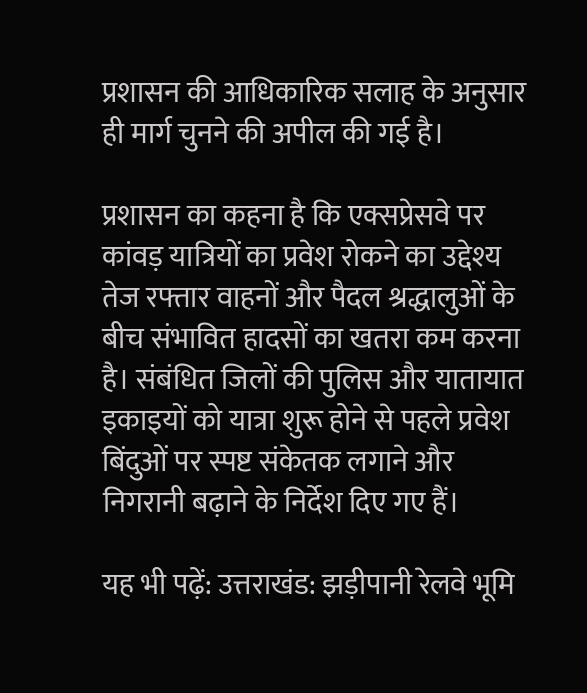प्रशासन की आधिकारिक सलाह के अनुसार ही मार्ग चुनने की अपील की गई है।

प्रशासन का कहना है कि एक्सप्रेसवे पर कांवड़ यात्रियों का प्रवेश रोकने का उद्देश्य तेज रफ्तार वाहनों और पैदल श्रद्धालुओं के बीच संभावित हादसों का खतरा कम करना है। संबंधित जिलों की पुलिस और यातायात इकाइयों को यात्रा शुरू होने से पहले प्रवेश बिंदुओं पर स्पष्ट संकेतक लगाने और निगरानी बढ़ाने के निर्देश दिए गए हैं।

यह भी पढ़ें: उत्तराखंड: झड़ीपानी रेलवे भूमि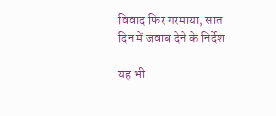विवाद फिर गरमाया, सात दिन में जवाब देने के निर्देश

यह भी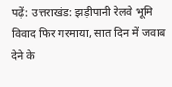पढ़ें: उत्तराखंड: झड़ीपानी रेलवे भूमि विवाद फिर गरमाया, सात दिन में जवाब देने के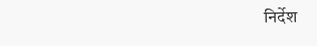निर्देश